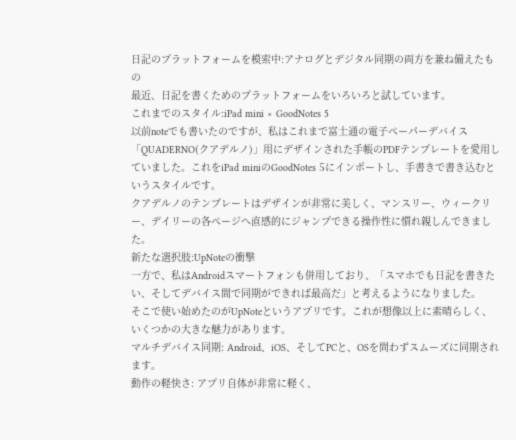日記のプラットフォームを模索中:アナログとデジタル同期の両方を兼ね備えたもの
最近、日記を書くためのプラットフォームをいろいろと試しています。
これまでのスタイル:iPad mini × GoodNotes 5
以前noteでも書いたのですが、私はこれまで富士通の電子ペーパーデバイス「QUADERNO(クアデルノ)」用にデザインされた手帳のPDFテンプレートを愛用していました。これをiPad miniのGoodNotes 5にインポートし、手書きで書き込むというスタイルです。
クアデルノのテンプレートはデザインが非常に美しく、マンスリー、ウィークリー、デイリーの各ページへ直感的にジャンプできる操作性に慣れ親しんできました。
新たな選択肢:UpNoteの衝撃
一方で、私はAndroidスマートフォンも併用しており、「スマホでも日記を書きたい、そしてデバイス間で同期ができれば最高だ」と考えるようになりました。
そこで使い始めたのがUpNoteというアプリです。これが想像以上に素晴らしく、いくつかの大きな魅力があります。
マルチデバイス同期: Android、iOS、そしてPCと、OSを問わずスムーズに同期されます。
動作の軽快さ: アプリ自体が非常に軽く、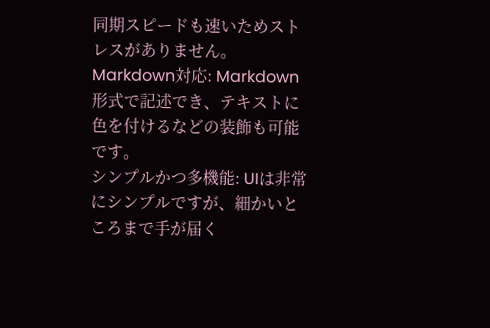同期スピードも速いためストレスがありません。
Markdown対応: Markdown形式で記述でき、テキストに色を付けるなどの装飾も可能です。
シンプルかつ多機能: UIは非常にシンプルですが、細かいところまで手が届く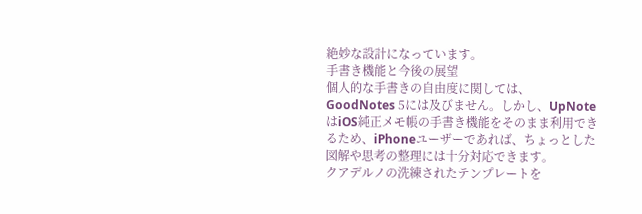絶妙な設計になっています。
手書き機能と今後の展望
個人的な手書きの自由度に関しては、GoodNotes 5には及びません。しかし、UpNoteはiOS純正メモ帳の手書き機能をそのまま利用できるため、iPhoneユーザーであれば、ちょっとした図解や思考の整理には十分対応できます。
クアデルノの洗練されたテンプレートを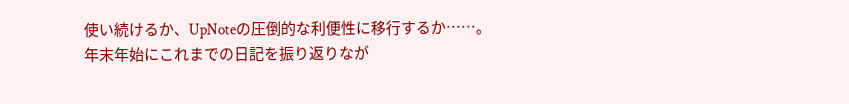使い続けるか、UpNoteの圧倒的な利便性に移行するか……。年末年始にこれまでの日記を振り返りなが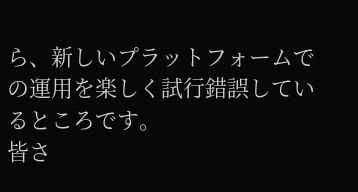ら、新しいプラットフォームでの運用を楽しく試行錯誤しているところです。
皆さ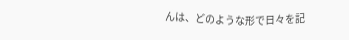んは、どのような形で日々を記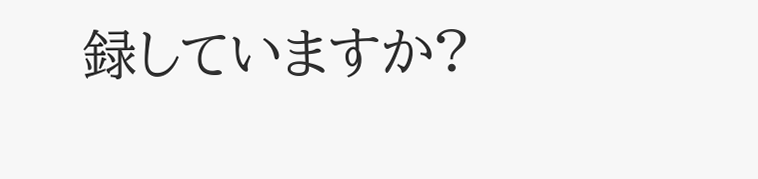録していますか?